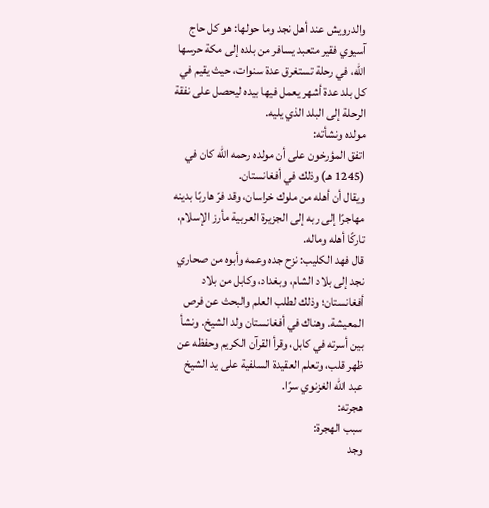والدرويش عند أهل نجد وما حولها: هو كل حاج آسيوي فقير متعبد يسافر من بلده إلى مكة حرسها الله، في رحلة تستغرق عدة سنوات، حيث يقيم في كل بلد عدة أشهر يعمل فيها بيده ليحصل على نفقة الرحلة إلى البلد الذي يليه.
مولده ونشأته:
اتفق المؤرخون على أن مولده رحمه الله كان في (1245 هـ) وذلك في أفغانستان.
ويقال أن أهله من ملوك خراسان، وقد فرّ هاربًا بدينه مهاجرًا إلى ربه إلى الجزيرة العربية مأرز الإسلام، تاركًا أهله وماله.
قال فهد الكليب: نزح جده وعمه وأبوه من صحاري نجد إلى بلاد الشام، وبغداد، وكابل من بلاد أفغانستان؛ وذلك لطلب العلم والبحث عن فرص المعيشة. وهناك في أفغانستان ولد الشيخ. ونشأ بين أسرته في كابل، وقرأ القرآن الكريم وحفظه عن ظهر قلب، وتعلم العقيدة السلفية على يد الشيخ عبد الله الغزنوي سرًا.
هجرته:
سبب الهجرة:
وجد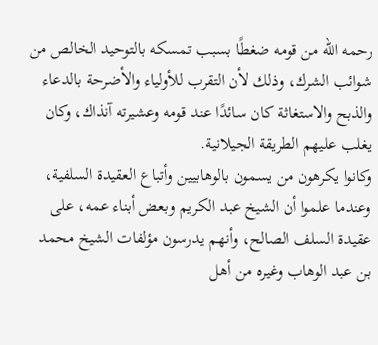رحمه الله من قومه ضغطًا بسبب تمسكه بالتوحيد الخالص من شوائب الشرك، وذلك لأن التقرب للأولياء والأضرحة بالدعاء والذبح والاستغاثة كان سائدًا عند قومه وعشيرته آنذاك، وكان يغلب عليهم الطريقة الجيلانية.
وكانوا يكرهون من يسمون بالوهابيين وأتباع العقيدة السلفية، وعندما علموا أن الشيخ عبد الكريم وبعض أبناء عمه، على عقيدة السلف الصالح، وأنهم يدرسون مؤلفات الشيخ محمد بن عبد الوهاب وغيره من أهل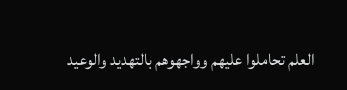العلم تحاملوا عليهم وواجهوهم بالتهديد والوعيد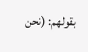بقولهم: (نحن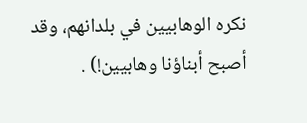نكره الوهابيين في بلدانهم، وقد أصبح أبناؤنا وهابيين!) .